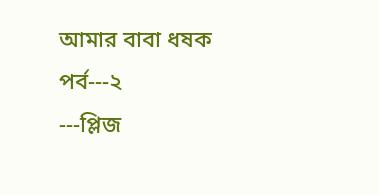আমার বাবা ধষক
পর্ব---২
---প্লিজ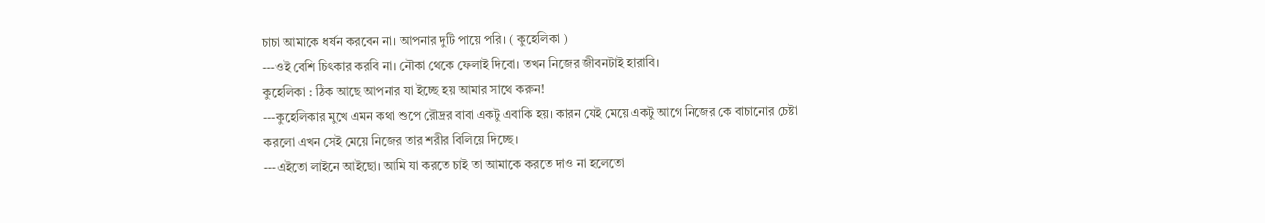চাচা আমাকে ধর্ষন করবেন না। আপনার দুটি পায়ে পরি। ( কুহেলিকা )
---ওই বেশি চিৎকার করবি না। নৌকা থেকে ফেলাই দিবো। তখন নিজের জীবনটাই হারাবি।
কুহেলিকা : ঠিক আছে আপনার যা ইচ্ছে হয় আমার সাথে করুন!
---কুহেলিকার মুখে এমন কথা শুপে রৌদ্রর বাবা একটু এবাকি হয়। কারন যেই মেয়ে একটু আগে নিজের কে বাচানোর চেষ্টা করলো এখন সেই মেয়ে নিজের তার শরীর বিলিয়ে দিচ্ছে।
---এইতো লাইনে আইছো। আমি যা করতে চাই তা আমাকে করতে দাও না হলেতো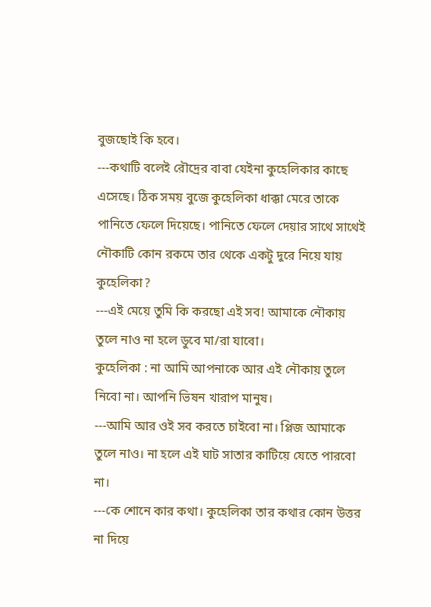বুজছোই কি হবে।
---কথাটি বলেই রৌদ্রের বাবা যেইনা কুহেলিকার কাছে এসেছে। ঠিক সময় বুজে কুহেলিকা ধাক্কা মেরে তাকে পানিতে ফেলে দিয়েছে। পানিতে ফেলে দেয়ার সাথে সাথেই নৌকাটি কোন রকমে তার থেকে একটু দুরে নিয়ে যায় কুহেলিকা?
---এই মেয়ে তুমি কি করছো এই সব! আমাকে নৌকায় তুলে নাও না হলে ডুবে মা/রা যাবো।
কুহেলিকা : না আমি আপনাকে আর এই নৌকায় তুলে নিবো না। আপনি ভিষন খারাপ মানুষ।
---আমি আর ওই সব করতে চাইবো না। প্লিজ আমাকে তুলে নাও। না হলে এই ঘাট সাতার কাটিয়ে যেতে পারবো না।
---কে শোনে কার কথা। কুহেলিকা তার কথার কোন উত্তর না দিয়ে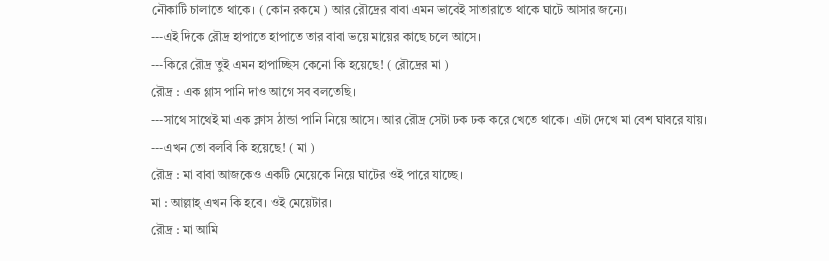নৌকাটি চালাতে থাকে। ( কোন রকমে ) আর রৌদ্রের বাবা এমন ভাবেই সাতারাতে থাকে ঘাটে আসার জন্যে।
---এই দিকে রৌদ্র হাপাতে হাপাতে তার বাবা ভয়ে মায়ের কাছে চলে আসে।
---কিরে রৌদ্র তুই এমন হাপাচ্ছিস কেনো কি হয়েছে! ( রৌদ্রের মা )
রৌদ্র : এক গ্লাস পানি দাও আগে সব বলতেছি।
---সাথে সাথেই মা এক ক্লাস ঠান্ডা পানি নিয়ে আসে। আর রৌদ্র সেটা ঢক ঢক করে খেতে থাকে। এটা দেখে মা বেশ ঘাবরে যায়।
---এখন তো বলবি কি হয়েছে! ( মা )
রৌদ্র : মা বাবা আজকেও একটি মেয়েকে নিয়ে ঘাটের ওই পারে যাচ্ছে।
মা : আল্লাহ্ এখন কি হবে। ওই মেয়েটার।
রৌদ্র : মা আমি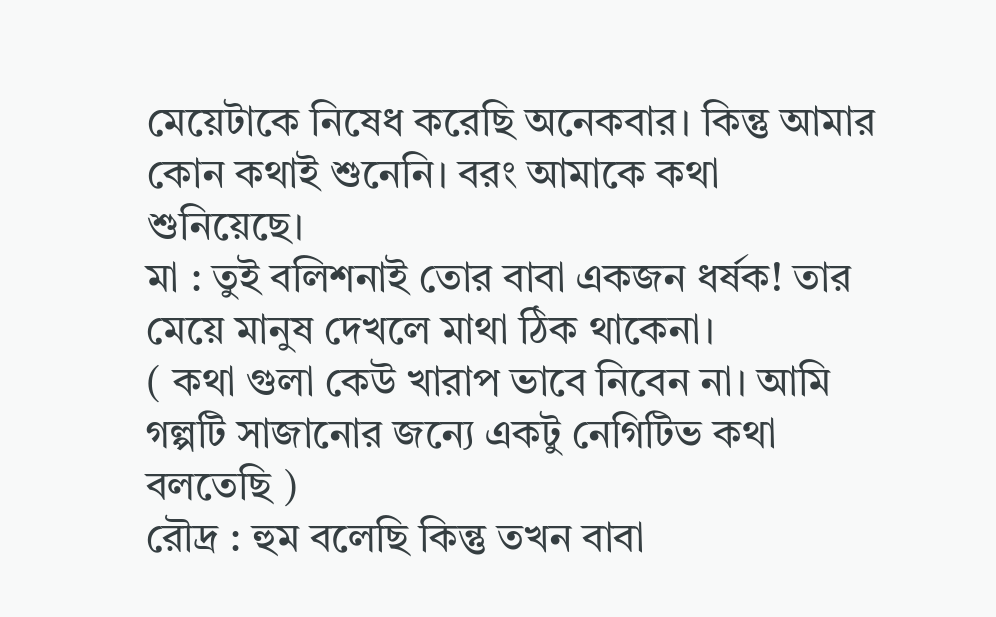মেয়েটাকে নিষেধ করেছি অনেকবার। কিন্তু আমার কোন কথাই শুনেনি। বরং আমাকে কথা শুনিয়েছে।
মা : তুই বলিশনাই তোর বাবা একজন ধর্ষক! তার মেয়ে মানুষ দেখলে মাথা ঠিক থাকেনা।
( কথা গুলা কেউ খারাপ ভাবে নিবেন না। আমি গল্পটি সাজানোর জন্যে একটু নেগিটিভ কথা বলতেছি )
রৌদ্র : হুম বলেছি কিন্তু তখন বাবা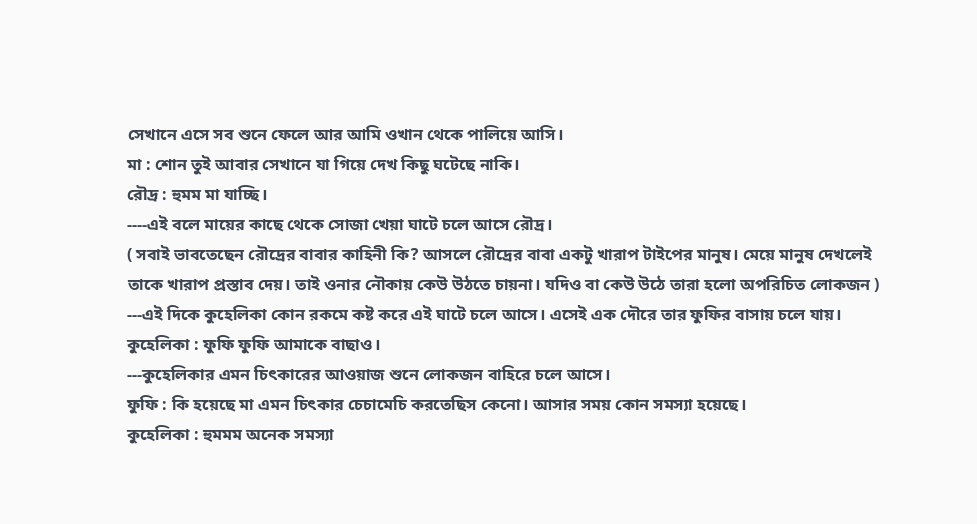সেখানে এসে সব শুনে ফেলে আর আমি ওখান থেকে পালিয়ে আসি।
মা : শোন তুই আবার সেখানে যা গিয়ে দেখ কিছু ঘটেছে নাকি।
রৌদ্র : হুমম মা যাচ্ছি।
----এই বলে মায়ের কাছে থেকে সোজা খেয়া ঘাটে চলে আসে রৌদ্র।
( সবাই ভাবতেছেন রৌদ্রের বাবার কাহিনী কি? আসলে রৌদ্রের বাবা একটু খারাপ টাইপের মানুষ। মেয়ে মানুষ দেখলেই তাকে খারাপ প্রস্তাব দেয়। তাই ওনার নৌকায় কেউ উঠতে চায়না। যদিও বা কেউ উঠে তারা হলো অপরিচিত লোকজন )
---এই দিকে কুহেলিকা কোন রকমে কষ্ট করে এই ঘাটে চলে আসে। এসেই এক দৌরে তার ফুফির বাসায় চলে যায়।
কুহেলিকা : ফুফি ফুফি আমাকে বাছাও।
---কুহেলিকার এমন চিৎকারের আওয়াজ শুনে লোকজন বাহিরে চলে আসে।
ফুফি : কি হয়েছে মা এমন চিৎকার চেচামেচি করতেছিস কেনো। আসার সময় কোন সমস্যা হয়েছে।
কুহেলিকা : হুমমম অনেক সমস্যা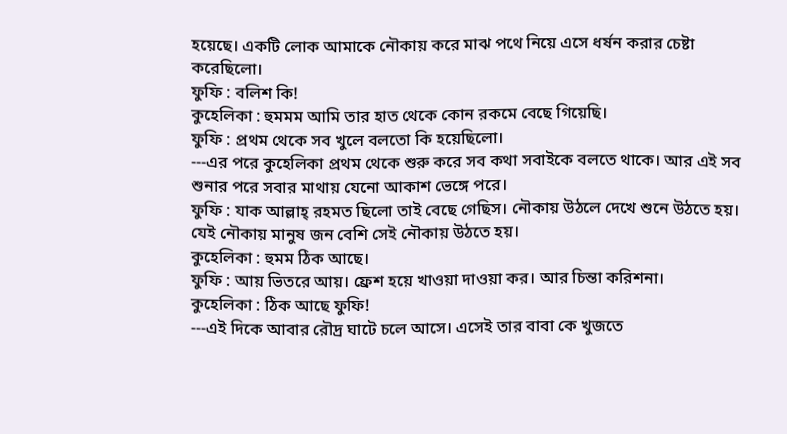হয়েছে। একটি লোক আমাকে নৌকায় করে মাঝ পথে নিয়ে এসে ধর্ষন করার চেষ্টা করেছিলো।
ফুফি : বলিশ কি!
কুহেলিকা : হুমমম আমি তার হাত থেকে কোন রকমে বেছে গিয়েছি।
ফুফি : প্রথম থেকে সব খুলে বলতো কি হয়েছিলো।
---এর পরে কুহেলিকা প্রথম থেকে শুরু করে সব কথা সবাইকে বলতে থাকে। আর এই সব শুনার পরে সবার মাথায় যেনো আকাশ ভেঙ্গে পরে।
ফুফি : যাক আল্লাহ্ রহমত ছিলো তাই বেছে গেছিস। নৌকায় উঠলে দেখে শুনে উঠতে হয়। যেই নৌকায় মানুষ জন বেশি সেই নৌকায় উঠতে হয়।
কুহেলিকা : হুমম ঠিক আছে।
ফুফি : আয় ভিতরে আয়। ফ্রেশ হয়ে খাওয়া দাওয়া কর। আর চিন্তা করিশনা।
কুহেলিকা : ঠিক আছে ফুফি!
---এই দিকে আবার রৌদ্র ঘাটে চলে আসে। এসেই তার বাবা কে খুজতে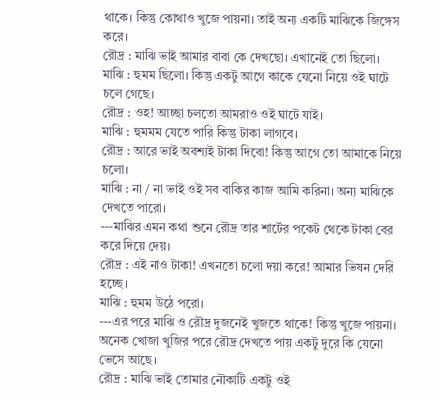থাকে। কিন্তু কোথাও খুজে পায়না। তাই অন্য একটি মাঝিকে জিঙ্গেস করে।
রৌদ্র : মাঝি ভাই আমার বাবা কে দেখছো। এখানেই তো ছিলো।
মাঝি : হুমম ছিলো। কিন্তু একটু আগে কাকে যেনো নিয়ে ওই ঘাটে চলে গেছে।
রৌদ্র : ওহ! আচ্ছা চলতো আমরাও ওই ঘাটে যাই।
মাঝি : হুমমম যেতে পারি কিন্তু টাকা লাগবে।
রৌদ্র : আরে ভাই অবশ্যই টাকা দিবো! কিন্তু আগে তো আমাকে নিয়ে চলো।
মাঝি : না / না ভাই ওই সব বাকির কাজ আমি করিনা। অন্য মাঝিকে দেখতে পারো।
---মাঝির এমন কথা শুনে রৌদ্র তার শার্টের পকেট থেকে টাকা বের করে দিয়ে দেয়।
রৌদ্র : এই নাও টাকা! এখনতো চলো দয়া করে! আমার ভিষন দেরি হচ্ছে।
মাঝি : হুমম উঠে পরো।
---এর পরে মাঝি ও রৌদ্র দুজনেই খুজতে থাকে! কিন্তু খুজে পায়না। অনেক খোজা খুজির পরে রৌদ্র দেখতে পায় একটু দুরে কি যেনো ভেসে আছে।
রৌদ্র : মাঝি ভাই তোমার নৌকাটি একটু ওই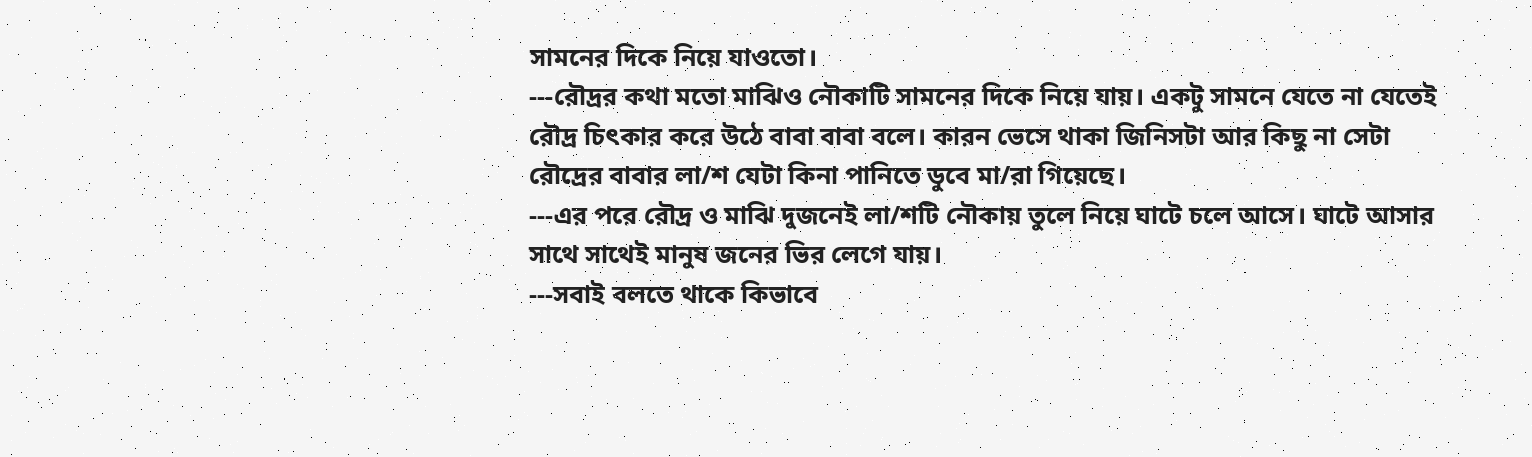সামনের দিকে নিয়ে যাওতো।
---রৌদ্রর কথা মতো মাঝিও নৌকাটি সামনের দিকে নিয়ে যায়। একটু সামনে যেতে না যেতেই রৌদ্র চিৎকার করে উঠে বাবা বাবা বলে। কারন ভেসে থাকা জিনিসটা আর কিছু না সেটা রৌদ্রের বাবার লা/শ যেটা কিনা পানিতে ডুবে মা/রা গিয়েছে।
---এর পরে রৌদ্র ও মাঝি দুজনেই লা/শটি নৌকায় তুলে নিয়ে ঘাটে চলে আসে। ঘাটে আসার সাথে সাথেই মানুষ জনের ভির লেগে যায়।
---সবাই বলতে থাকে কিভাবে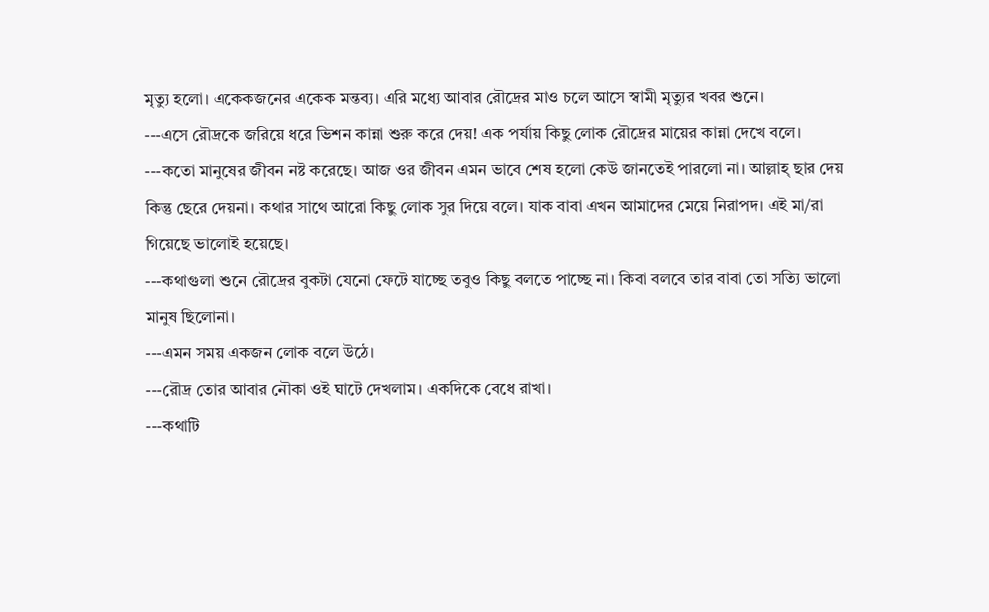মৃত্যু হলো। একেকজনের একেক মন্তব্য। এরি মধ্যে আবার রৌদ্রের মাও চলে আসে স্বামী মৃত্যুর খবর শুনে।
---এসে রৌদ্রকে জরিয়ে ধরে ভিশন কান্না শুরু করে দেয়! এক পর্যায় কিছু লোক রৌদ্রের মায়ের কান্না দেখে বলে।
---কতো মানুষের জীবন নষ্ট করেছে। আজ ওর জীবন এমন ভাবে শেষ হলো কেউ জানতেই পারলো না। আল্লাহ্ ছার দেয় কিন্তু ছেরে দেয়না। কথার সাথে আরো কিছু লোক সুর দিয়ে বলে। যাক বাবা এখন আমাদের মেয়ে নিরাপদ। এই মা/রা গিয়েছে ভালোই হয়েছে।
---কথাগুলা শুনে রৌদ্রের বুকটা যেনো ফেটে যাচ্ছে তবুও কিছু বলতে পাচ্ছে না। কিবা বলবে তার বাবা তো সত্যি ভালো মানুষ ছিলোনা।
---এমন সময় একজন লোক বলে উঠে।
---রৌদ্র তোর আবার নৌকা ওই ঘাটে দেখলাম। একদিকে বেধে রাখা।
---কথাটি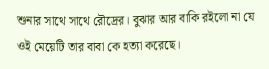শুনার সাথে সাথে রৌদ্রের। বুঝার আর বাকি রইলো না যে ওই মেয়েটি তার বাবা কে হত্যা করেছে।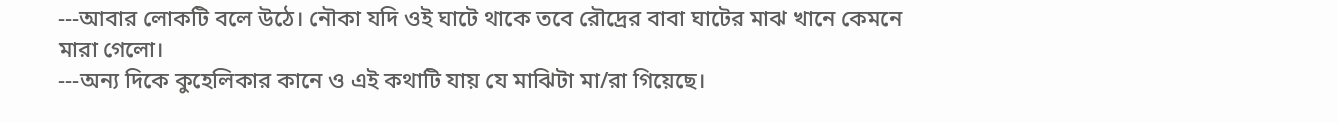---আবার লোকটি বলে উঠে। নৌকা যদি ওই ঘাটে থাকে তবে রৌদ্রের বাবা ঘাটের মাঝ খানে কেমনে মারা গেলো।
---অন্য দিকে কুহেলিকার কানে ও এই কথাটি যায় যে মাঝিটা মা/রা গিয়েছে।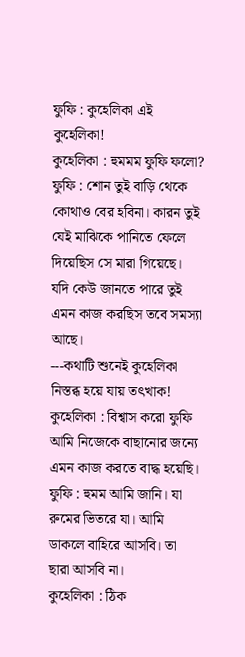ফুফি : কুহেলিকা এই কুহেলিকা!
কুহেলিকা : হুমমম ফুফি ফলো?
ফুফি : শোন তুই বাড়ি থেকে কোথাও বের হবিনা। কারন তুই যেই মাঝিকে পানিতে ফেলে দিয়েছিস সে মারা গিয়েছে। যদি কেউ জানতে পারে তুই এমন কাজ করছিস তবে সমস্যা আছে।
---কথাটি শুনেই কুহেলিকা নিস্তব্ধ হয়ে যায় তৎখাক!
কুহেলিকা : বিশ্বাস করো ফুফি আমি নিজেকে বাছানোর জন্যে এমন কাজ করতে বাদ্ধ হয়েছি।
ফুফি : হুমম আমি জানি। যা রুমের ভিতরে যা। আমি ডাকলে বাহিরে আসবি। তা ছারা আসবি না।
কুহেলিকা : ঠিক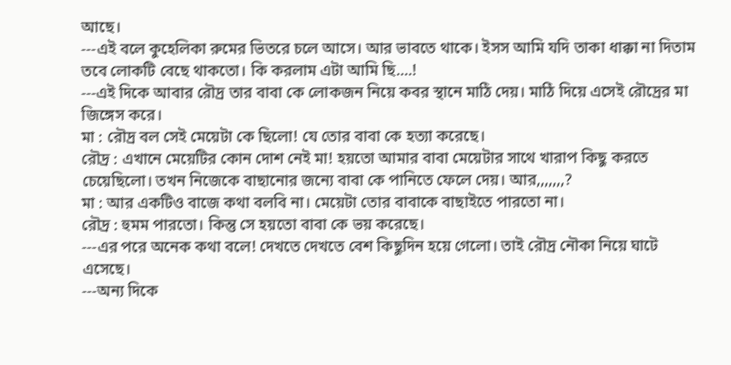আছে।
---এই বলে কুহেলিকা রুমের ভিতরে চলে আসে। আর ভাবতে থাকে। ইসস আমি যদি তাকা ধাক্কা না দিতাম তবে লোকটি বেছে থাকতো। কি করলাম এটা আমি ছি....!
---এই দিকে আবার রৌদ্র তার বাবা কে লোকজন নিয়ে কবর স্থানে মাঠি দেয়। মাঠি দিয়ে এসেই রৌদ্রের মা জিঙ্গেস করে।
মা : রৌদ্র বল সেই মেয়েটা কে ছিলো! যে তোর বাবা কে হত্যা করেছে।
রৌদ্র : এখানে মেয়েটির কোন দোশ নেই মা! হয়তো আমার বাবা মেয়েটার সাথে খারাপ কিছু করতে চেয়েছিলো। তখন নিজেকে বাছানোর জন্যে বাবা কে পানিতে ফেলে দেয়। আর,,,,,,,?
মা : আর একটিও বাজে কথা বলবি না। মেয়েটা তোর বাবাকে বাছাইতে পারতো না।
রৌদ্র : হুমম পারতো। কিন্তু সে হয়তো বাবা কে ভয় করেছে।
---এর পরে অনেক কথা বলে! দেখতে দেখতে বেশ কিছুদিন হয়ে গেলো। তাই রৌদ্র নৌকা নিয়ে ঘাটে এসেছে।
---অন্য দিকে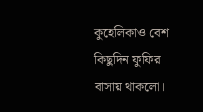কুহেলিকাও বেশ কিছুদিন ফুফির বাসায় থাকলো।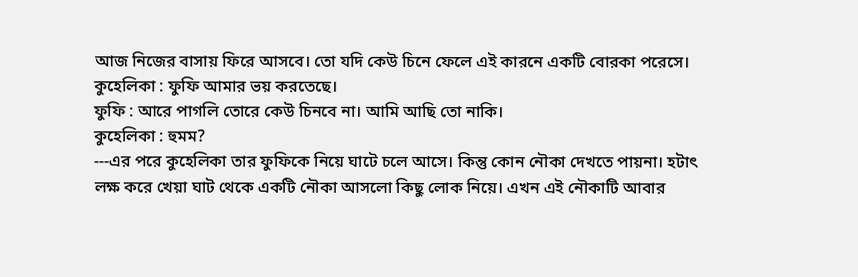আজ নিজের বাসায় ফিরে আসবে। তো যদি কেউ চিনে ফেলে এই কারনে একটি বোরকা পরেসে।
কুহেলিকা : ফুফি আমার ভয় করতেছে।
ফুফি : আরে পাগলি তোরে কেউ চিনবে না। আমি আছি তো নাকি।
কুহেলিকা : হুমম?
---এর পরে কুহেলিকা তার ফুফিকে নিয়ে ঘাটে চলে আসে। কিন্তু কোন নৌকা দেখতে পায়না। হটাৎ লক্ষ করে খেয়া ঘাট থেকে একটি নৌকা আসলো কিছু লোক নিয়ে। এখন এই নৌকাটি আবার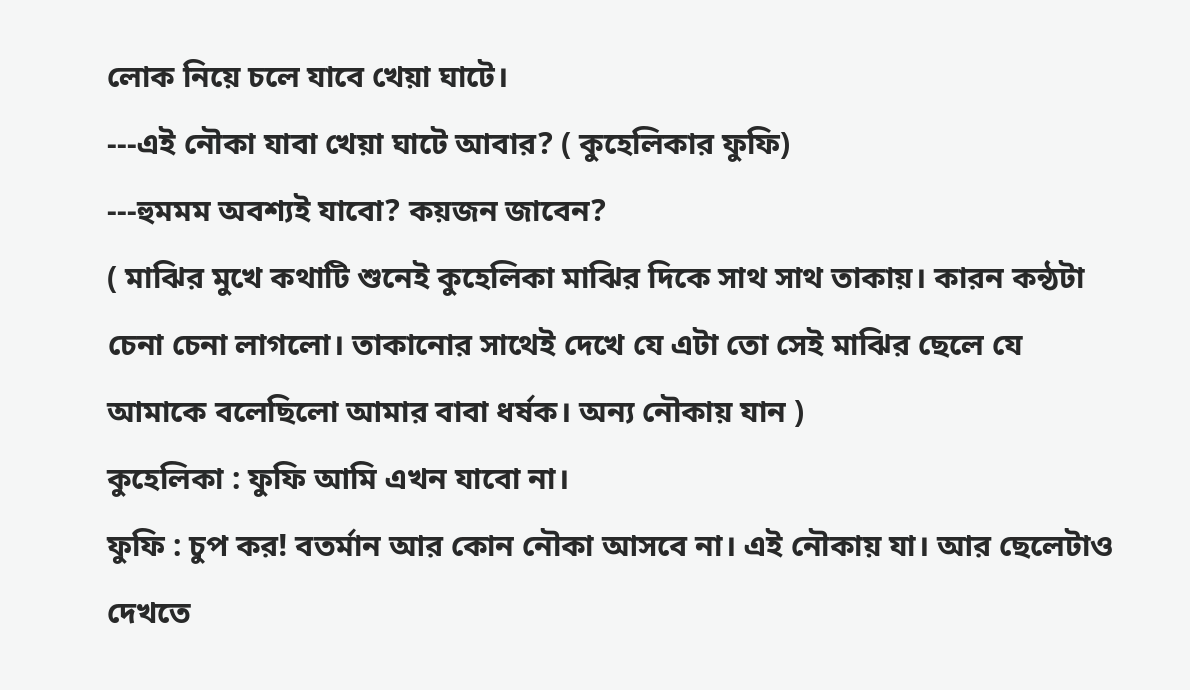লোক নিয়ে চলে যাবে খেয়া ঘাটে।
---এই নৌকা যাবা খেয়া ঘাটে আবার? ( কুহেলিকার ফুফি)
---হুমমম অবশ্যই যাবো? কয়জন জাবেন?
( মাঝির মুখে কথাটি শুনেই কুহেলিকা মাঝির দিকে সাথ সাথ তাকায়। কারন কন্ঠটা চেনা চেনা লাগলো। তাকানোর সাথেই দেখে যে এটা তো সেই মাঝির ছেলে যে আমাকে বলেছিলো আমার বাবা ধর্ষক। অন্য নৌকায় যান )
কুহেলিকা : ফুফি আমি এখন যাবো না।
ফুফি : চুপ কর! বতর্মান আর কোন নৌকা আসবে না। এই নৌকায় যা। আর ছেলেটাও দেখতে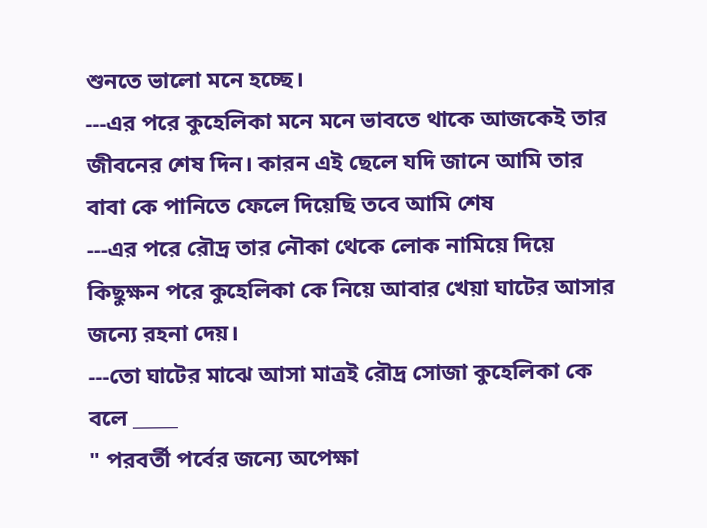শুনতে ভালো মনে হচ্ছে।
---এর পরে কুহেলিকা মনে মনে ভাবতে থাকে আজকেই তার জীবনের শেষ দিন। কারন এই ছেলে যদি জানে আমি তার বাবা কে পানিতে ফেলে দিয়েছি তবে আমি শেষ
---এর পরে রৌদ্র তার নৌকা থেকে লোক নামিয়ে দিয়ে কিছুক্ষন পরে কুহেলিকা কে নিয়ে আবার খেয়া ঘাটের আসার জন্যে রহনা দেয়।
---তো ঘাটের মাঝে আসা মাত্রই রৌদ্র সোজা কুহেলিকা কে বলে _____
" পরবর্তী পর্বের জন্যে অপেক্ষা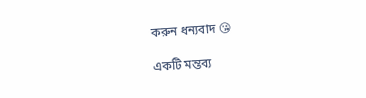করুন ধন্যবাদ 😘

একটি মন্তব্য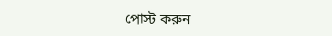পোস্ট করুন